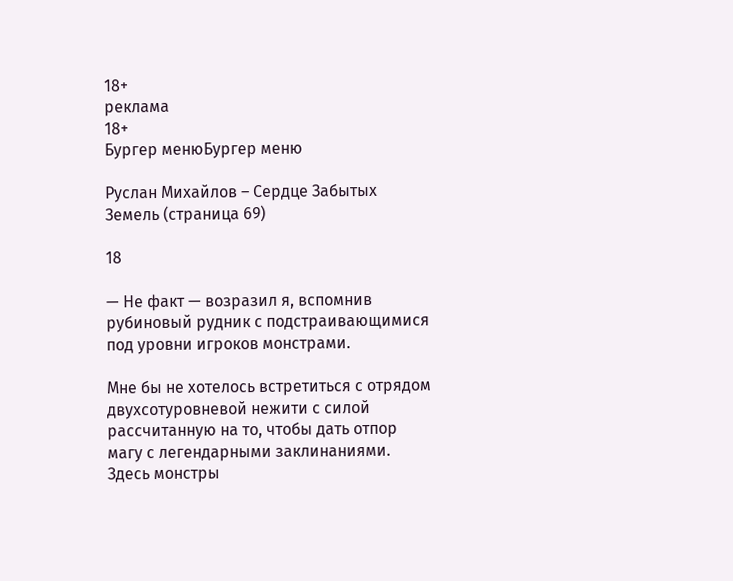18+
реклама
18+
Бургер менюБургер меню

Руслан Михайлов – Сердце Забытых Земель (страница 69)

18

— Не факт — возразил я, вспомнив рубиновый рудник с подстраивающимися под уровни игроков монстрами.

Мне бы не хотелось встретиться с отрядом двухсотуровневой нежити с силой рассчитанную на то, чтобы дать отпор магу с легендарными заклинаниями. Здесь монстры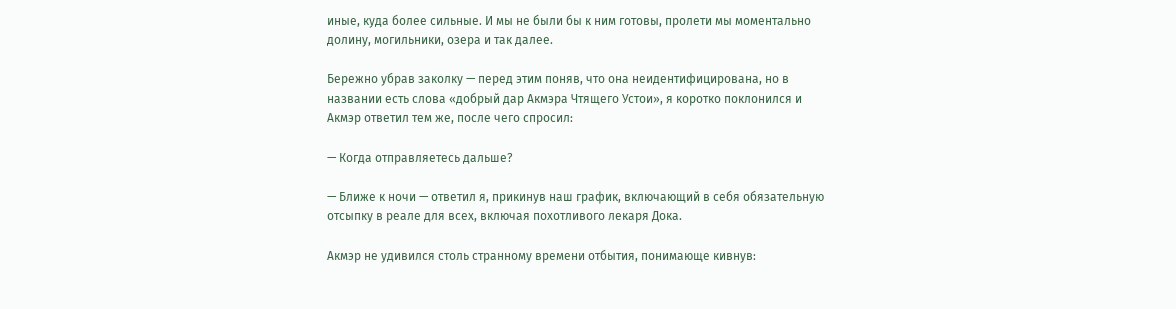иные, куда более сильные. И мы не были бы к ним готовы, пролети мы моментально долину, могильники, озера и так далее.

Бережно убрав заколку — перед этим поняв, что она неидентифицирована, но в названии есть слова «добрый дар Акмэра Чтящего Устои», я коротко поклонился и Акмэр ответил тем же, после чего спросил:

— Когда отправляетесь дальше?

— Ближе к ночи — ответил я, прикинув наш график, включающий в себя обязательную отсыпку в реале для всех, включая похотливого лекаря Дока.

Акмэр не удивился столь странному времени отбытия, понимающе кивнув: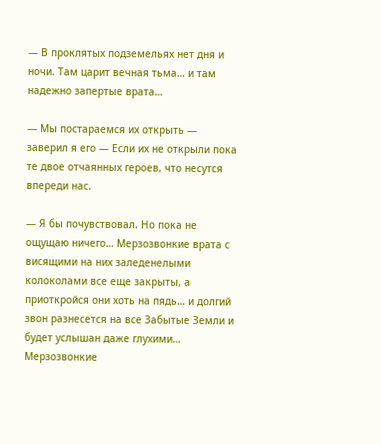— В проклятых подземельях нет дня и ночи. Там царит вечная тьма… и там надежно запертые врата…

— Мы постараемся их открыть — заверил я его — Если их не открыли пока те двое отчаянных героев, что несутся впереди нас.

— Я бы почувствовал. Но пока не ощущаю ничего… Мерзозвонкие врата с висящими на них заледенелыми колоколами все еще закрыты, а приоткройся они хоть на пядь… и долгий звон разнесется на все Забытые Земли и будет услышан даже глухими… Мерзозвонкие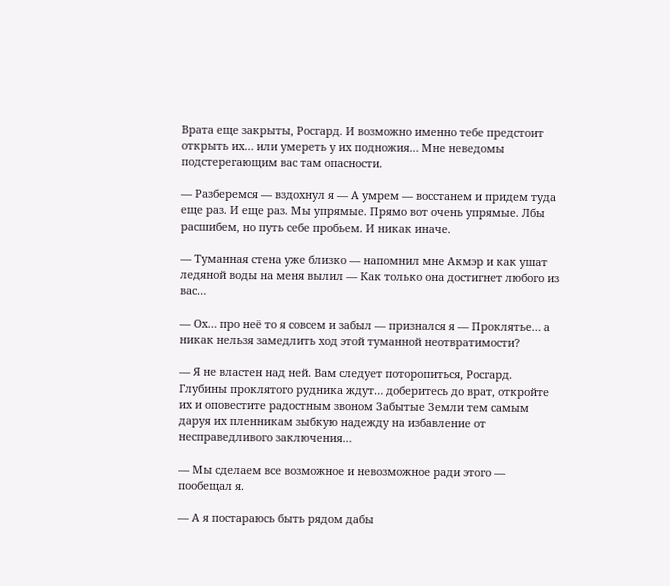Врата еще закрыты, Росгард. И возможно именно тебе предстоит открыть их… или умереть у их подножия… Мне неведомы подстерегающим вас там опасности.

— Разберемся — вздохнул я — А умрем — восстанем и придем туда еще раз. И еще раз. Мы упрямые. Прямо вот очень упрямые. Лбы расшибем, но путь себе пробьем. И никак иначе.

— Туманная стена уже близко — напомнил мне Акмэр и как ушат ледяной воды на меня вылил — Как только она достигнет любого из вас…

— Ох… про неё то я совсем и забыл — признался я — Проклятье… а никак нельзя замедлить ход этой туманной неотвратимости?

— Я не властен над ней. Вам следует поторопиться, Росгард. Глубины проклятого рудника ждут… доберитесь до врат, откройте их и оповестите радостным звоном Забытые Земли тем самым даруя их пленникам зыбкую надежду на избавление от несправедливого заключения…

— Мы сделаем все возможное и невозможное ради этого — пообещал я.

— А я постараюсь быть рядом дабы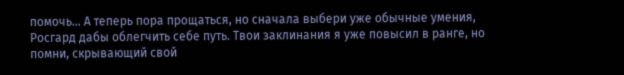помочь… А теперь пора прощаться, но сначала выбери уже обычные умения, Росгард дабы облегчить себе путь. Твои заклинания я уже повысил в ранге, но помни, скрывающий свой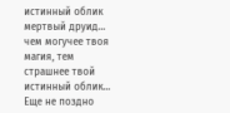истинный облик мертвый друид… чем могучее твоя магия, тем страшнее твой истинный облик… Еще не поздно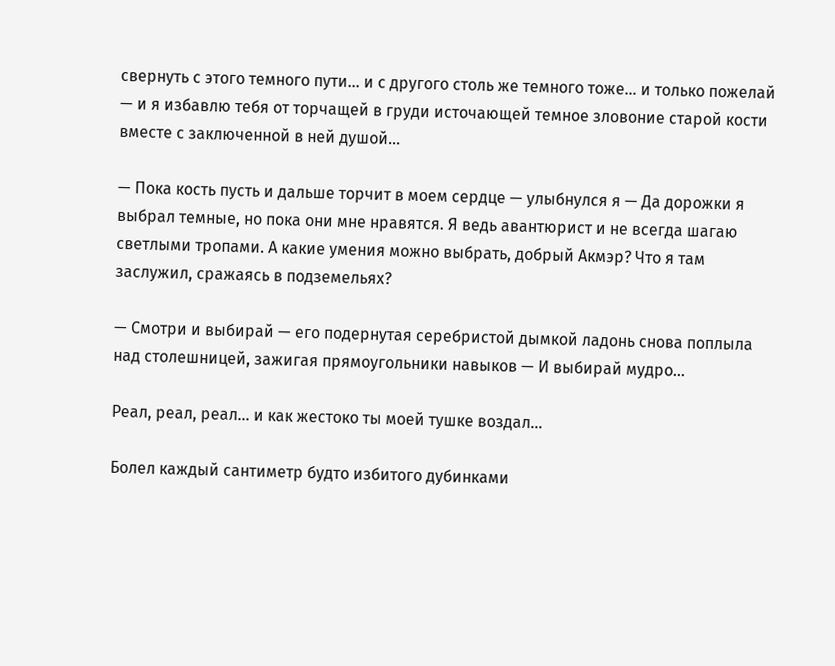свернуть с этого темного пути… и с другого столь же темного тоже… и только пожелай — и я избавлю тебя от торчащей в груди источающей темное зловоние старой кости вместе с заключенной в ней душой…

— Пока кость пусть и дальше торчит в моем сердце — улыбнулся я — Да дорожки я выбрал темные, но пока они мне нравятся. Я ведь авантюрист и не всегда шагаю светлыми тропами. А какие умения можно выбрать, добрый Акмэр? Что я там заслужил, сражаясь в подземельях?

— Смотри и выбирай — его подернутая серебристой дымкой ладонь снова поплыла над столешницей, зажигая прямоугольники навыков — И выбирай мудро…

Реал, реал, реал… и как жестоко ты моей тушке воздал…

Болел каждый сантиметр будто избитого дубинками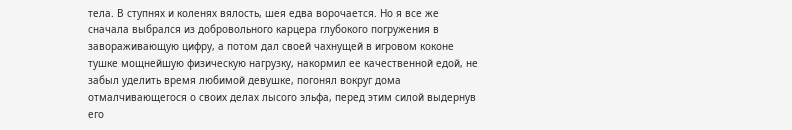тела. В ступнях и коленях вялость, шея едва ворочается. Но я все же сначала выбрался из добровольного карцера глубокого погружения в завораживающую цифру, а потом дал своей чахнущей в игровом коконе тушке мощнейшую физическую нагрузку, накормил ее качественной едой, не забыл уделить время любимой девушке, погонял вокруг дома отмалчивающегося о своих делах лысого эльфа, перед этим силой выдернув его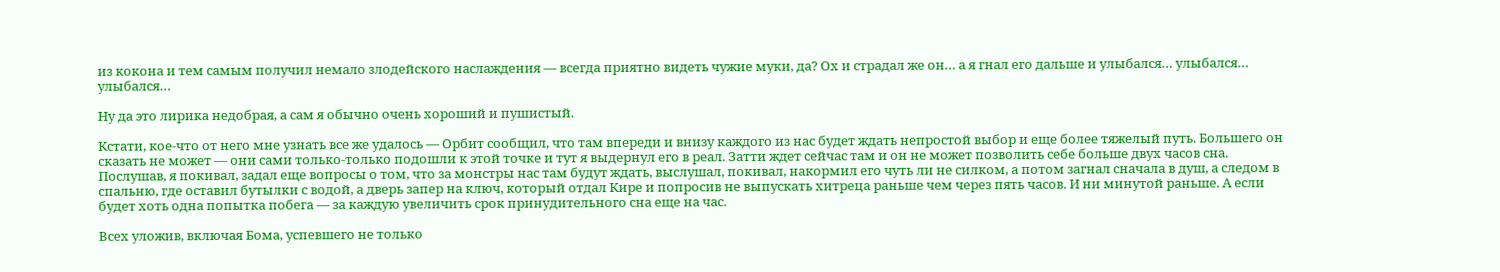из кокона и тем самым получил немало злодейского наслаждения — всегда приятно видеть чужие муки, да? Ох и страдал же он… а я гнал его дальше и улыбался… улыбался… улыбался…

Ну да это лирика недобрая, а сам я обычно очень хороший и пушистый.

Кстати, кое-что от него мне узнать все же удалось — Орбит сообщил, что там впереди и внизу каждого из нас будет ждать непростой выбор и еще более тяжелый путь. Большего он сказать не может — они сами только-только подошли к этой точке и тут я выдернул его в реал. Затти ждет сейчас там и он не может позволить себе больше двух часов сна. Послушав, я покивал, задал еще вопросы о том, что за монстры нас там будут ждать, выслушал, покивал, накормил его чуть ли не силком, а потом загнал сначала в душ, а следом в спальню, где оставил бутылки с водой, а дверь запер на ключ, который отдал Кире и попросив не выпускать хитреца раньше чем через пять часов. И ни минутой раньше. А если будет хоть одна попытка побега — за каждую увеличить срок принудительного сна еще на час.

Всех уложив, включая Бома, успевшего не только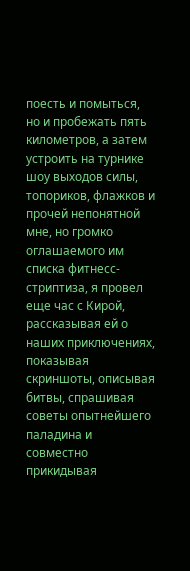поесть и помыться, но и пробежать пять километров, а затем устроить на турнике шоу выходов силы, топориков, флажков и прочей непонятной мне, но громко оглашаемого им списка фитнесс-стриптиза, я провел еще час с Кирой, рассказывая ей о наших приключениях, показывая скриншоты, описывая битвы, спрашивая советы опытнейшего паладина и совместно прикидывая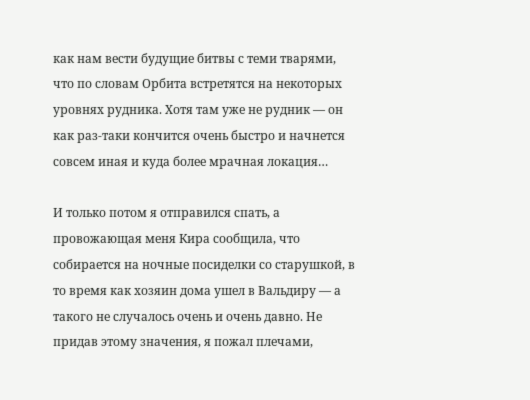как нам вести будущие битвы с теми тварями, что по словам Орбита встретятся на некоторых уровнях рудника. Хотя там уже не рудник — он как раз-таки кончится очень быстро и начнется совсем иная и куда более мрачная локация…

И только потом я отправился спать, а провожающая меня Кира сообщила, что собирается на ночные посиделки со старушкой, в то время как хозяин дома ушел в Вальдиру — а такого не случалось очень и очень давно. Не придав этому значения, я пожал плечами,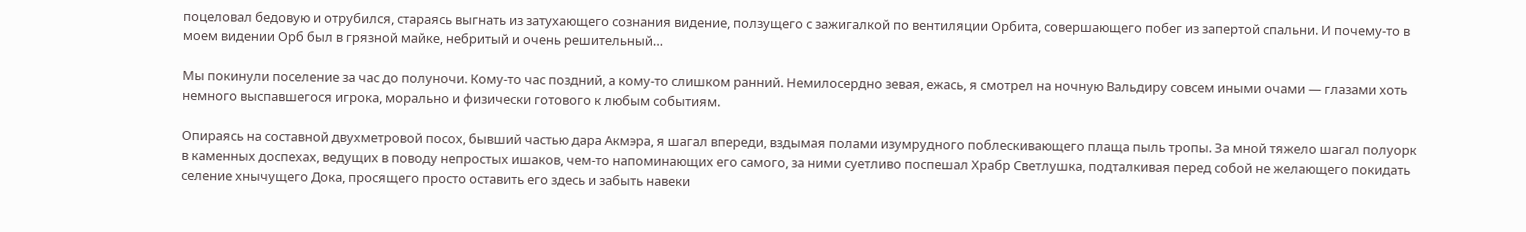поцеловал бедовую и отрубился, стараясь выгнать из затухающего сознания видение, ползущего с зажигалкой по вентиляции Орбита, совершающего побег из запертой спальни. И почему-то в моем видении Орб был в грязной майке, небритый и очень решительный…

Мы покинули поселение за час до полуночи. Кому-то час поздний, а кому-то слишком ранний. Немилосердно зевая, ежась, я смотрел на ночную Вальдиру совсем иными очами — глазами хоть немного выспавшегося игрока, морально и физически готового к любым событиям.

Опираясь на составной двухметровой посох, бывший частью дара Акмэра, я шагал впереди, вздымая полами изумрудного поблескивающего плаща пыль тропы. За мной тяжело шагал полуорк в каменных доспехах, ведущих в поводу непростых ишаков, чем-то напоминающих его самого, за ними суетливо поспешал Храбр Светлушка, подталкивая перед собой не желающего покидать селение хнычущего Дока, просящего просто оставить его здесь и забыть навеки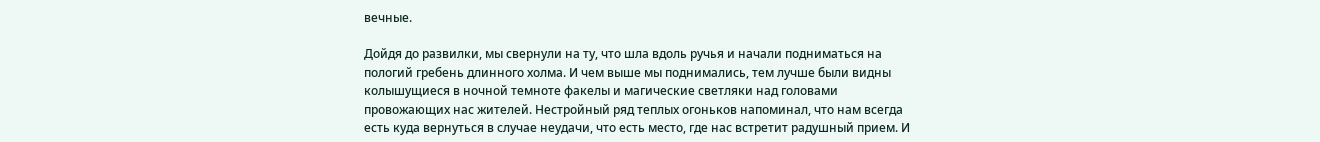вечные.

Дойдя до развилки, мы свернули на ту, что шла вдоль ручья и начали подниматься на пологий гребень длинного холма. И чем выше мы поднимались, тем лучше были видны колышущиеся в ночной темноте факелы и магические светляки над головами провожающих нас жителей. Нестройный ряд теплых огоньков напоминал, что нам всегда есть куда вернуться в случае неудачи, что есть место, где нас встретит радушный прием. И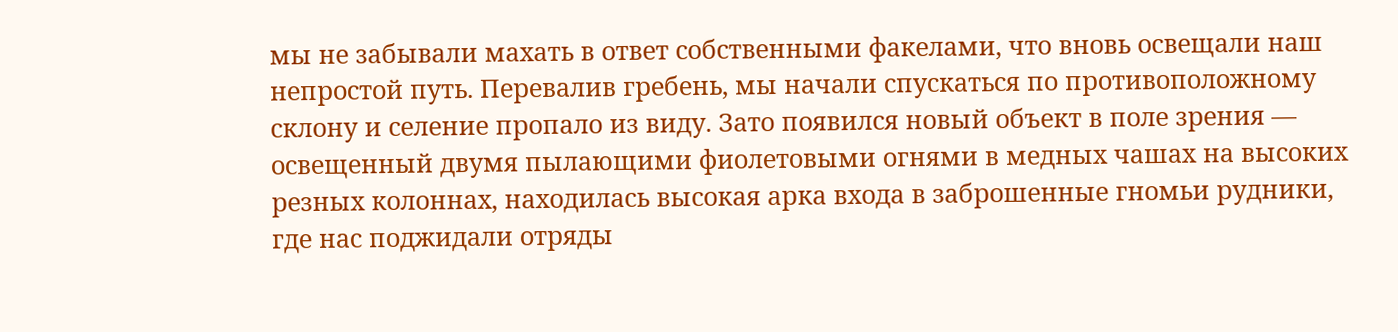мы не забывали махать в ответ собственными факелами, что вновь освещали наш непростой путь. Перевалив гребень, мы начали спускаться по противоположному склону и селение пропало из виду. Зато появился новый объект в поле зрения — освещенный двумя пылающими фиолетовыми огнями в медных чашах на высоких резных колоннах, находилась высокая арка входа в заброшенные гномьи рудники, где нас поджидали отряды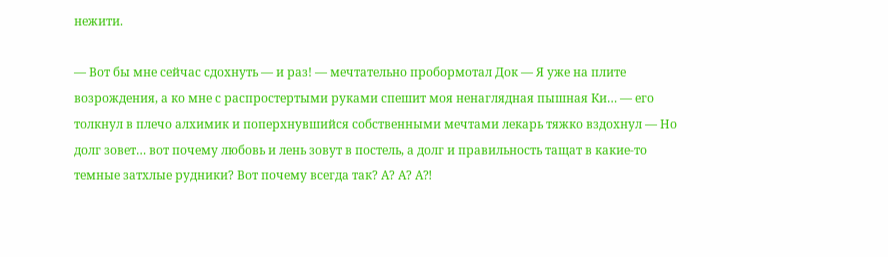нежити.

— Вот бы мне сейчас сдохнуть — и раз! — мечтательно пробормотал Док — Я уже на плите возрождения, а ко мне с распростертыми руками спешит моя ненаглядная пышная Ки… — его толкнул в плечо алхимик и поперхнувшийся собственными мечтами лекарь тяжко вздохнул — Но долг зовет… вот почему любовь и лень зовут в постель, а долг и правильность тащат в какие-то темные затхлые рудники? Вот почему всегда так? А? А? А⁈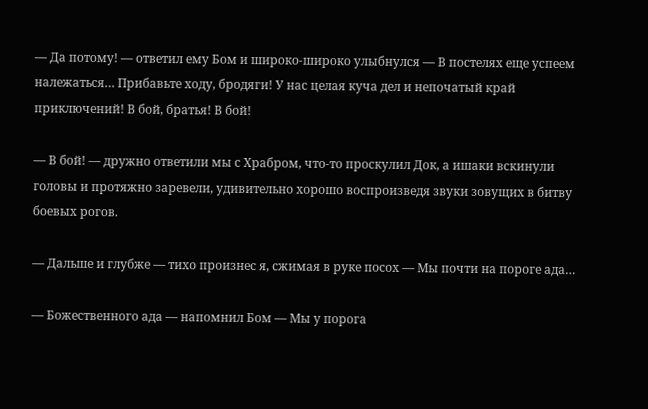— Да потому! — ответил ему Бом и широко-широко улыбнулся — В постелях еще успеем належаться… Прибавьте ходу, бродяги! У нас целая куча дел и непочатый край приключений! В бой, братья! В бой!

— В бой! — дружно ответили мы с Храбром, что-то проскулил Док, а ишаки вскинули головы и протяжно заревели, удивительно хорошо воспроизведя звуки зовущих в битву боевых рогов.

— Дальше и глубже — тихо произнес я, сжимая в руке посох — Мы почти на пороге ада…

— Божественного ада — напомнил Бом — Мы у порога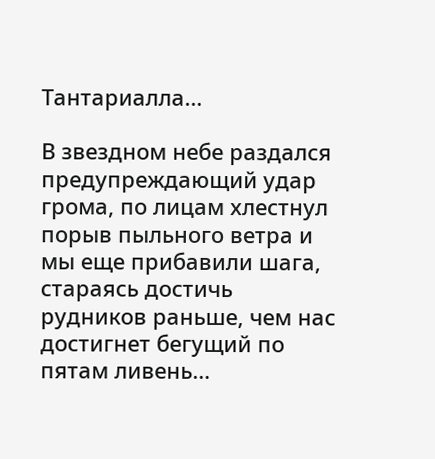Тантариалла…

В звездном небе раздался предупреждающий удар грома, по лицам хлестнул порыв пыльного ветра и мы еще прибавили шага, стараясь достичь рудников раньше, чем нас достигнет бегущий по пятам ливень…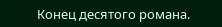Конец десятого романа.